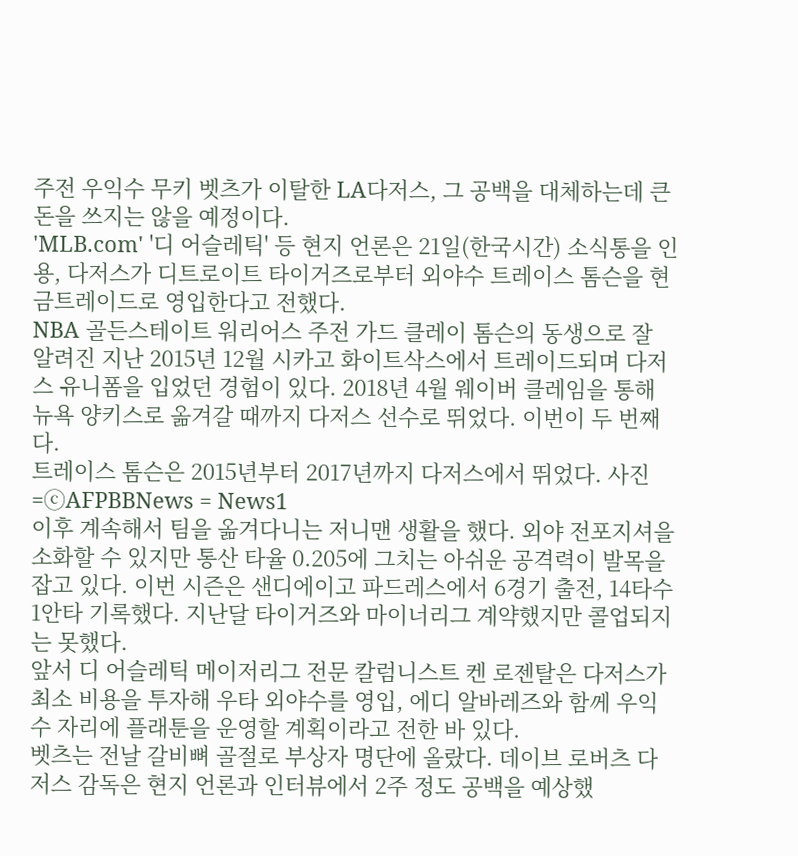주전 우익수 무키 벳츠가 이탈한 LA다저스, 그 공백을 대체하는데 큰 돈을 쓰지는 않을 예정이다.
'MLB.com' '디 어슬레틱' 등 현지 언론은 21일(한국시간) 소식통을 인용, 다저스가 디트로이트 타이거즈로부터 외야수 트레이스 톰슨을 현금트레이드로 영입한다고 전했다.
NBA 골든스테이트 워리어스 주전 가드 클레이 톰슨의 동생으로 잘 알려진 지난 2015년 12월 시카고 화이트삭스에서 트레이드되며 다저스 유니폼을 입었던 경험이 있다. 2018년 4월 웨이버 클레임을 통해 뉴욕 양키스로 옮겨갈 때까지 다저스 선수로 뛰었다. 이번이 두 번째다.
트레이스 톰슨은 2015년부터 2017년까지 다저스에서 뛰었다. 사진=ⓒAFPBBNews = News1
이후 계속해서 팀을 옮겨다니는 저니맨 생활을 했다. 외야 전포지셔을 소화할 수 있지만 통산 타율 0.205에 그치는 아쉬운 공격력이 발목을 잡고 있다. 이번 시즌은 샌디에이고 파드레스에서 6경기 출전, 14타수 1안타 기록했다. 지난달 타이거즈와 마이너리그 계약했지만 콜업되지는 못했다.
앞서 디 어슬레틱 메이저리그 전문 칼럼니스트 켄 로젠탈은 다저스가 최소 비용을 투자해 우타 외야수를 영입, 에디 알바레즈와 함께 우익수 자리에 플래툰을 운영할 계획이라고 전한 바 있다.
벳츠는 전날 갈비뼈 골절로 부상자 명단에 올랐다. 데이브 로버츠 다저스 감독은 현지 언론과 인터뷰에서 2주 정도 공백을 예상했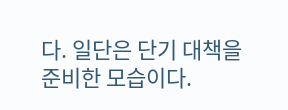다. 일단은 단기 대책을 준비한 모습이다.